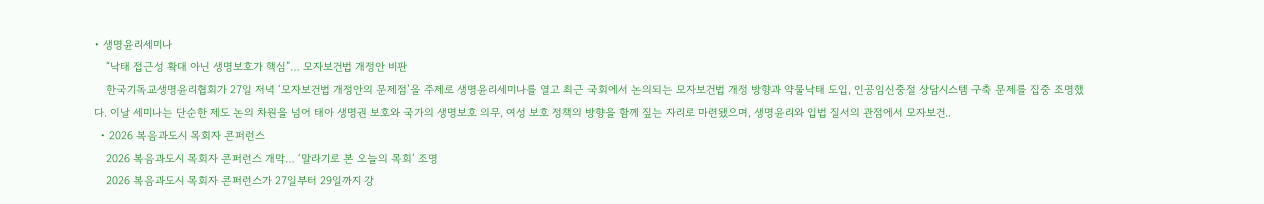• 생명윤리세미나
    “낙태 접근성 확대 아닌 생명보호가 핵심”… 모자보건법 개정안 비판
    한국기독교생명윤리협회가 27일 저녁 ‘모자보건법 개정안의 문제점’을 주제로 생명윤리세미나를 열고 최근 국회에서 논의되는 모자보건법 개정 방향과 약물낙태 도입, 인공임신중절 상담시스템 구축 문제를 집중 조명했다. 이날 세미나는 단순한 제도 논의 차원을 넘어 태아 생명권 보호와 국가의 생명보호 의무, 여성 보호 정책의 방향을 함께 짚는 자리로 마련됐으며, 생명윤리와 입법 질서의 관점에서 모자보건..
  • 2026 복음과도시 목회자 콘퍼런스
    2026 복음과도시 목회자 콘퍼런스 개막… ‘말라기로 본 오늘의 목회’ 조명
    2026 복음과도시 목회자 콘퍼런스가 27일부터 29일까지 강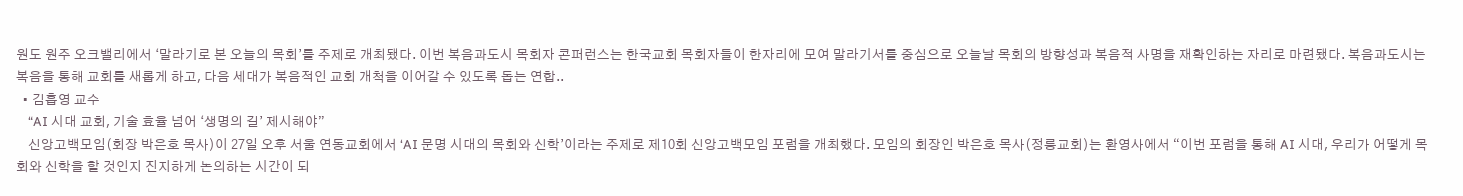원도 원주 오크밸리에서 ‘말라기로 본 오늘의 목회’를 주제로 개최됐다. 이번 복음과도시 목회자 콘퍼런스는 한국교회 목회자들이 한자리에 모여 말라기서를 중심으로 오늘날 목회의 방향성과 복음적 사명을 재확인하는 자리로 마련됐다. 복음과도시는 복음을 통해 교회를 새롭게 하고, 다음 세대가 복음적인 교회 개척을 이어갈 수 있도록 돕는 연합..
  • 김흡영 교수
    “AI 시대 교회, 기술 효율 넘어 ‘생명의 길’ 제시해야”
    신앙고백모임(회장 박은호 목사)이 27일 오후 서울 연동교회에서 ‘AI 문명 시대의 목회와 신학’이라는 주제로 제10회 신앙고백모임 포럼을 개최했다. 모임의 회장인 박은호 목사(정릉교회)는 환영사에서 “이번 포럼을 통해 AI 시대, 우리가 어떻게 목회와 신학을 할 것인지 진지하게 논의하는 시간이 되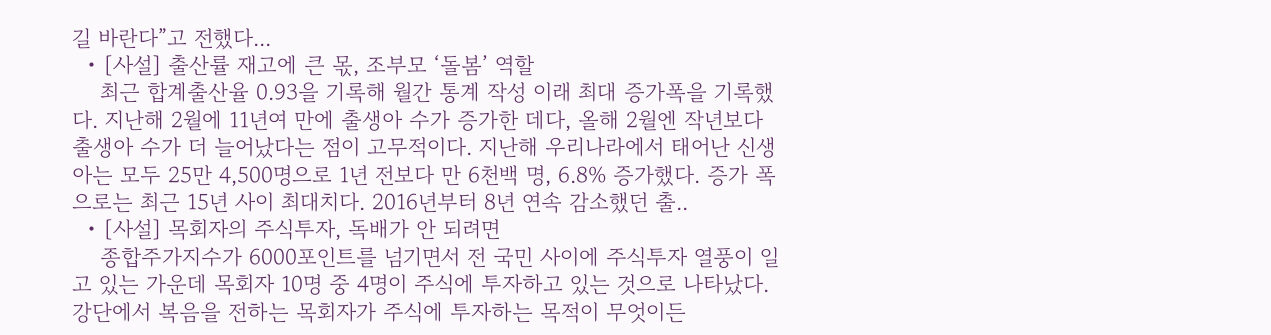길 바란다”고 전했다...
  • [사설] 출산률 재고에 큰 몫, 조부모 ‘돌봄’ 역할
    최근 합계출산율 0.93을 기록해 월간 통계 작성 이래 최대 증가폭을 기록했다. 지난해 2월에 11년여 만에 출생아 수가 증가한 데다, 올해 2월엔 작년보다 출생아 수가 더 늘어났다는 점이 고무적이다. 지난해 우리나라에서 태어난 신생아는 모두 25만 4,500명으로 1년 전보다 만 6천백 명, 6.8% 증가했다. 증가 폭으로는 최근 15년 사이 최대치다. 2016년부터 8년 연속 감소했던 출..
  • [사설] 목회자의 주식투자, 독배가 안 되려면
    종합주가지수가 6000포인트를 넘기면서 전 국민 사이에 주식투자 열풍이 일고 있는 가운데 목회자 10명 중 4명이 주식에 투자하고 있는 것으로 나타났다. 강단에서 복음을 전하는 목회자가 주식에 투자하는 목적이 무엇이든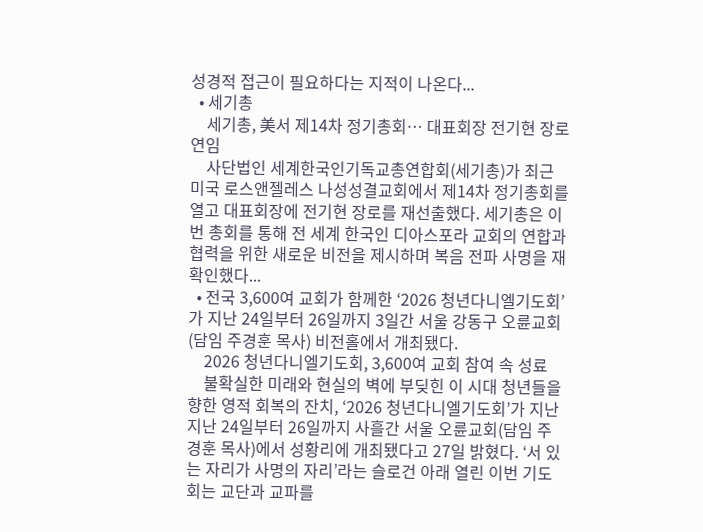성경적 접근이 필요하다는 지적이 나온다...
  • 세기총
    세기총, 美서 제14차 정기총회… 대표회장 전기현 장로 연임
    사단법인 세계한국인기독교총연합회(세기총)가 최근 미국 로스앤젤레스 나성성결교회에서 제14차 정기총회를 열고 대표회장에 전기현 장로를 재선출했다. 세기총은 이번 총회를 통해 전 세계 한국인 디아스포라 교회의 연합과 협력을 위한 새로운 비전을 제시하며 복음 전파 사명을 재확인했다...
  • 전국 3,600여 교회가 함께한 ‘2026 청년다니엘기도회’가 지난 24일부터 26일까지 3일간 서울 강동구 오륜교회(담임 주경훈 목사) 비전홀에서 개최됐다.
    2026 청년다니엘기도회, 3,600여 교회 참여 속 성료
    불확실한 미래와 현실의 벽에 부딪힌 이 시대 청년들을 향한 영적 회복의 잔치, ‘2026 청년다니엘기도회’가 지난 지난 24일부터 26일까지 사흘간 서울 오륜교회(담임 주경훈 목사)에서 성황리에 개최됐다고 27일 밝혔다. ‘서 있는 자리가 사명의 자리’라는 슬로건 아래 열린 이번 기도회는 교단과 교파를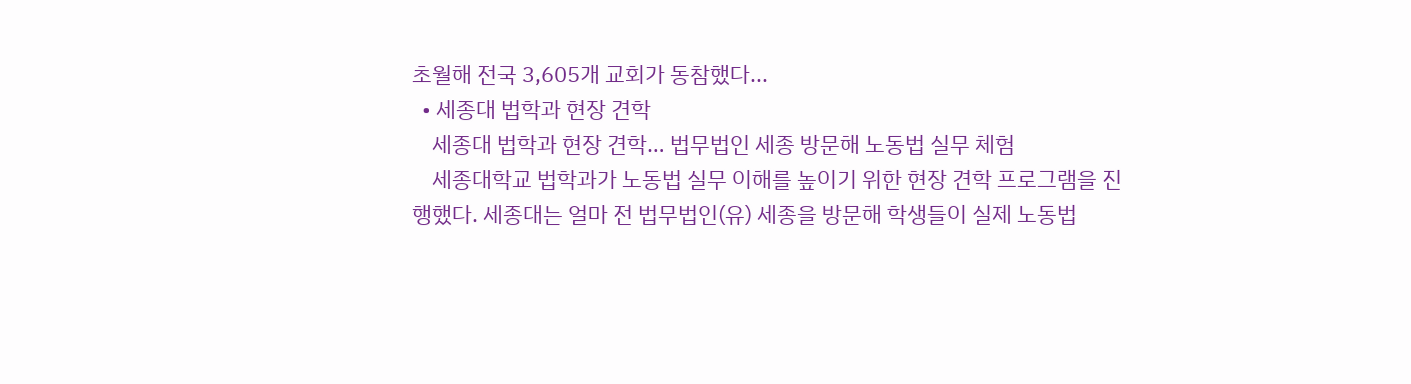초월해 전국 3,605개 교회가 동참했다...
  • 세종대 법학과 현장 견학
    세종대 법학과 현장 견학… 법무법인 세종 방문해 노동법 실무 체험
    세종대학교 법학과가 노동법 실무 이해를 높이기 위한 현장 견학 프로그램을 진행했다. 세종대는 얼마 전 법무법인(유) 세종을 방문해 학생들이 실제 노동법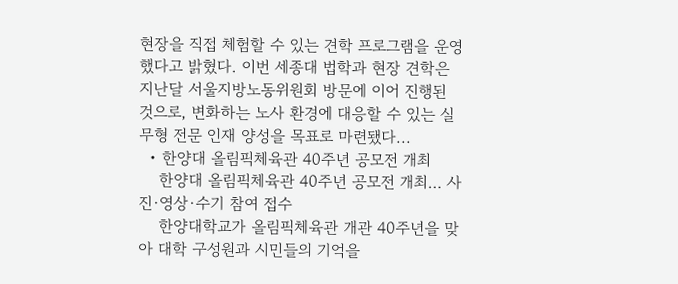현장을 직접 체험할 수 있는 견학 프로그램을 운영했다고 밝혔다. 이번 세종대 법학과 현장 견학은 지난달 서울지방노동위원회 방문에 이어 진행된 것으로, 변화하는 노사 환경에 대응할 수 있는 실무형 전문 인재 양성을 목표로 마련됐다...
  • 한양대 올림픽체육관 40주년 공모전 개최
    한양대 올림픽체육관 40주년 공모전 개최… 사진·영상·수기 참여 접수
    한양대학교가 올림픽체육관 개관 40주년을 맞아 대학 구성원과 시민들의 기억을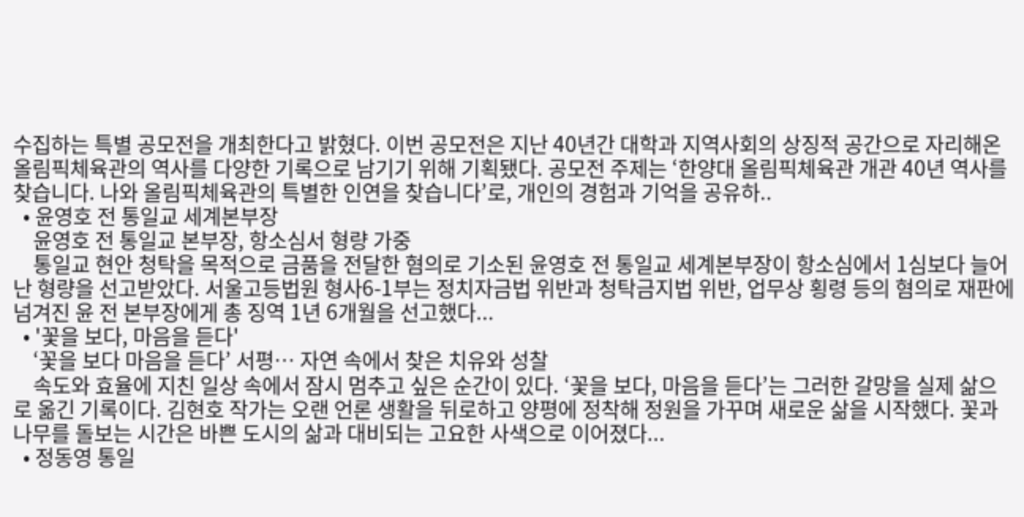수집하는 특별 공모전을 개최한다고 밝혔다. 이번 공모전은 지난 40년간 대학과 지역사회의 상징적 공간으로 자리해온 올림픽체육관의 역사를 다양한 기록으로 남기기 위해 기획됐다. 공모전 주제는 ‘한양대 올림픽체육관 개관 40년 역사를 찾습니다. 나와 올림픽체육관의 특별한 인연을 찾습니다’로, 개인의 경험과 기억을 공유하..
  • 윤영호 전 통일교 세계본부장
    윤영호 전 통일교 본부장, 항소심서 형량 가중
    통일교 현안 청탁을 목적으로 금품을 전달한 혐의로 기소된 윤영호 전 통일교 세계본부장이 항소심에서 1심보다 늘어난 형량을 선고받았다. 서울고등법원 형사6-1부는 정치자금법 위반과 청탁금지법 위반, 업무상 횡령 등의 혐의로 재판에 넘겨진 윤 전 본부장에게 총 징역 1년 6개월을 선고했다...
  • '꽃을 보다, 마음을 듣다'
    ‘꽃을 보다 마음을 듣다’ 서평… 자연 속에서 찾은 치유와 성찰
    속도와 효율에 지친 일상 속에서 잠시 멈추고 싶은 순간이 있다. ‘꽃을 보다, 마음을 듣다’는 그러한 갈망을 실제 삶으로 옮긴 기록이다. 김현호 작가는 오랜 언론 생활을 뒤로하고 양평에 정착해 정원을 가꾸며 새로운 삶을 시작했다. 꽃과 나무를 돌보는 시간은 바쁜 도시의 삶과 대비되는 고요한 사색으로 이어졌다...
  • 정동영 통일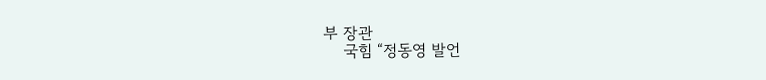부 장관
    국힘 “정동영 발언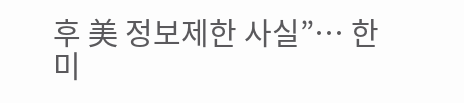후 美 정보제한 사실”… 한미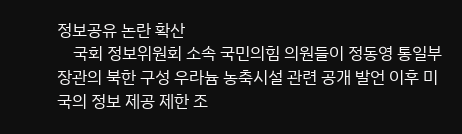정보공유 논란 확산
    국회 정보위원회 소속 국민의힘 의원들이 정동영 통일부 장관의 북한 구성 우라늄 농축시설 관련 공개 발언 이후 미국의 정보 제공 제한 조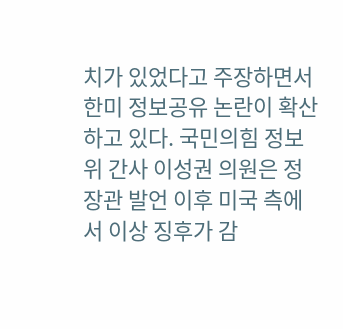치가 있었다고 주장하면서 한미 정보공유 논란이 확산하고 있다. 국민의힘 정보위 간사 이성권 의원은 정 장관 발언 이후 미국 측에서 이상 징후가 감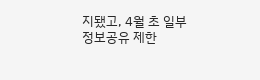지됐고, 4월 초 일부 정보공유 제한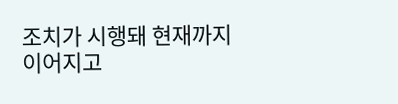조치가 시행돼 현재까지 이어지고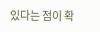있다는 점이 확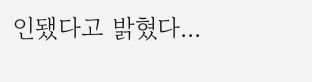인됐다고 밝혔다...